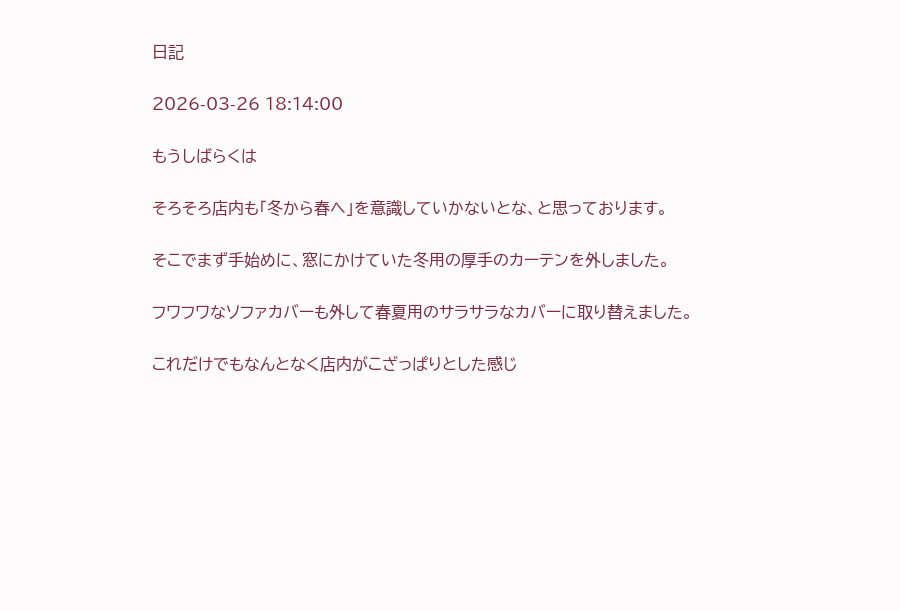日記

2026-03-26 18:14:00

もうしばらくは

そろそろ店内も「冬から春へ」を意識していかないとな、と思っております。

そこでまず手始めに、窓にかけていた冬用の厚手のカーテンを外しました。

フワフワなソファカバーも外して春夏用のサラサラなカバーに取り替えました。

これだけでもなんとなく店内がこざっぱりとした感じ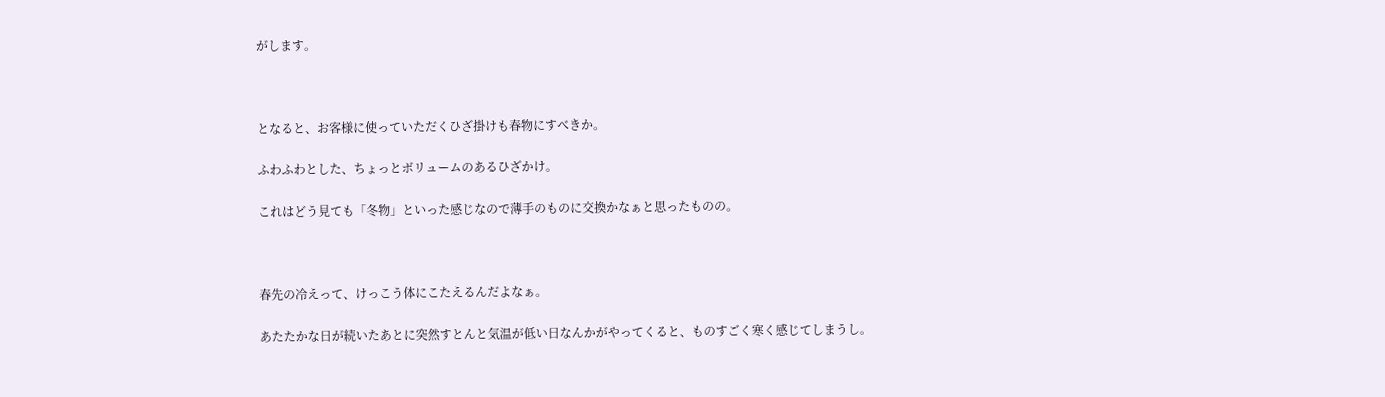がします。



となると、お客様に使っていただくひざ掛けも春物にすべきか。

ふわふわとした、ちょっとボリュームのあるひざかけ。

これはどう見ても「冬物」といった感じなので薄手のものに交換かなぁと思ったものの。



春先の冷えって、けっこう体にこたえるんだよなぁ。

あたたかな日が続いたあとに突然すとんと気温が低い日なんかがやってくると、ものすごく寒く感じてしまうし。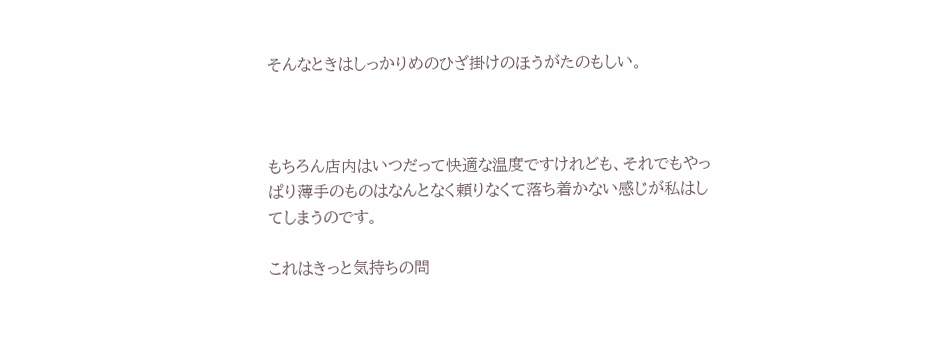そんなときはしっかりめのひざ掛けのほうがたのもしい。



もちろん店内はいつだって快適な温度ですけれども、それでもやっぱり薄手のものはなんとなく頼りなくて落ち着かない感じが私はしてしまうのです。

これはきっと気持ちの問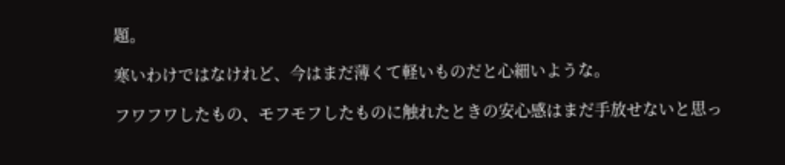題。

寒いわけではなけれど、今はまだ薄くて軽いものだと心細いような。

フワフワしたもの、モフモフしたものに触れたときの安心感はまだ手放せないと思っ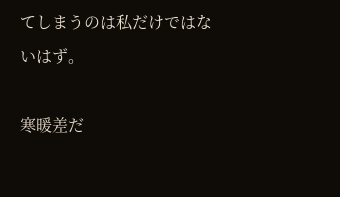てしまうのは私だけではないはず。

寒暖差だ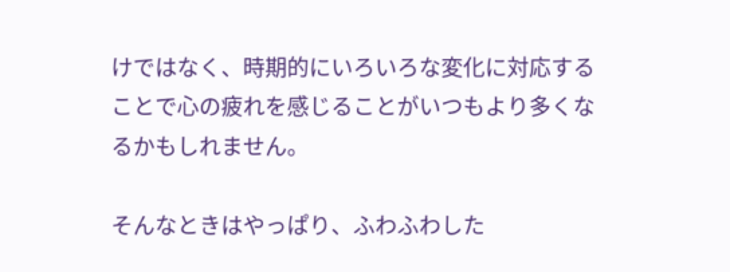けではなく、時期的にいろいろな変化に対応することで心の疲れを感じることがいつもより多くなるかもしれません。

そんなときはやっぱり、ふわふわした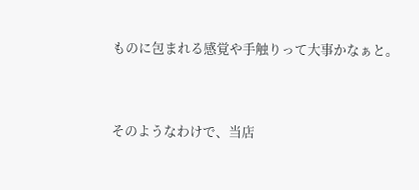ものに包まれる感覚や手触りって大事かなぁと。



そのようなわけで、当店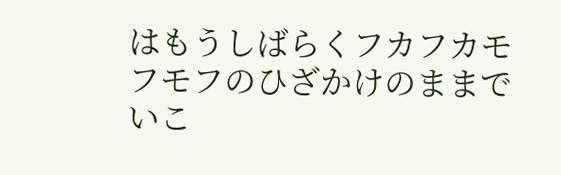はもうしばらくフカフカモフモフのひざかけのままでいこ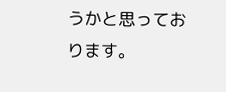うかと思っております。